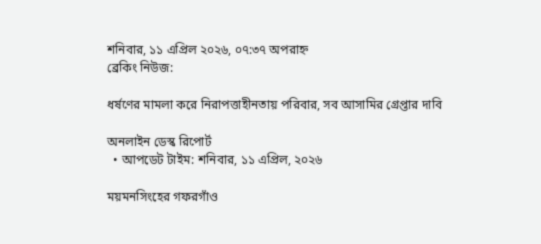শনিবার, ১১ এপ্রিল ২০২৬, ০৭:৩৭ অপরাহ্ন
ব্রেকিং নিউজ:

ধর্ষণের মামলা করে নিরাপত্তাহীনতায় পরিবার, সব আসামির গ্রেপ্তার দাবি

অনলাইন ডেস্ক রিপোর্ট
  • আপডেট টাইম: শনিবার, ১১ এপ্রিল, ২০২৬

ময়মনসিংহের গফরগাঁও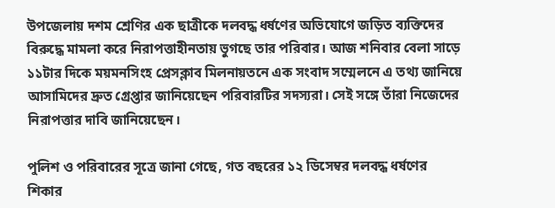উপজেলায় দশম শ্রেণির এক ছাত্রীকে দলবদ্ধ ধর্ষণের অভিযোগে জড়িত ব্যক্তিদের বিরুদ্ধে মামলা করে নিরাপত্তাহীনতায় ভুগছে তার পরিবার। আজ শনিবার বেলা সাড়ে ১১টার দিকে ময়মনসিংহ প্রেসক্লাব মিলনায়তনে এক সংবাদ সম্মেলনে এ তথ্য জানিয়ে আসামিদের দ্রুত গ্রেপ্তার জানিয়েছেন পরিবারটির সদস্যরা। সেই সঙ্গে তাঁরা নিজেদের নিরাপত্তার দাবি জানিয়েছেন।

পুলিশ ও পরিবারের সূত্রে জানা গেছে, গত বছরের ১২ ডিসেম্বর দলবদ্ধ ধর্ষণের শিকার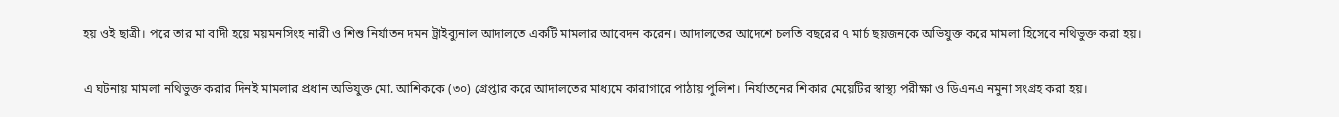হয় ওই ছাত্রী। পরে তার মা বাদী হয়ে ময়মনসিংহ নারী ও শিশু নির্যাতন দমন ট্রাইব্যুনাল আদালতে একটি মামলার আবেদন করেন। আদালতের আদেশে চলতি বছরের ৭ মার্চ ছয়জনকে অভিযুক্ত করে মামলা হিসেবে নথিভুক্ত করা হয়।

এ ঘটনায় মামলা নথিভুক্ত করার দিনই মামলার প্রধান অভিযুক্ত মো. আশিককে (৩০) গ্রেপ্তার করে আদালতের মাধ্যমে কারাগারে পাঠায় পুলিশ। নির্যাতনের শিকার মেয়েটির স্বাস্থ্য পরীক্ষা ও ডিএনএ নমুনা সংগ্রহ করা হয়।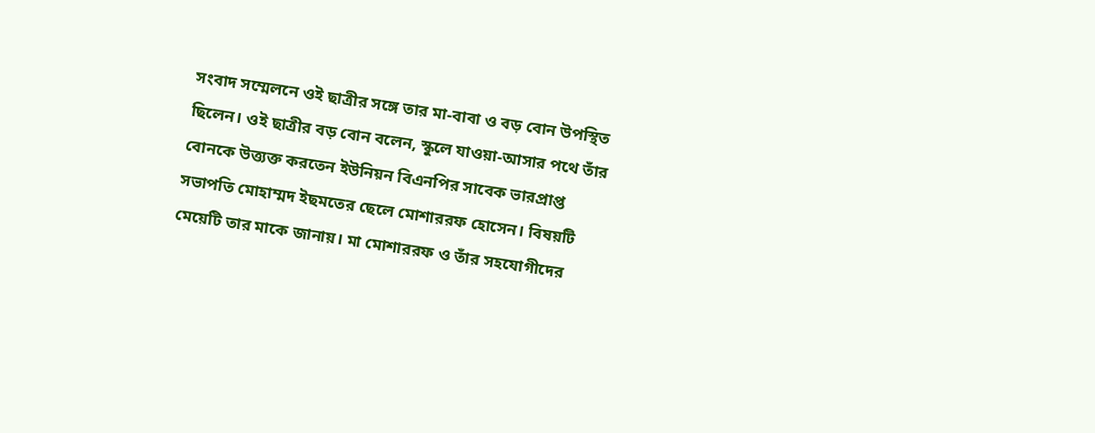সংবাদ সম্মেলনে ওই ছাত্রীর সঙ্গে তার মা-বাবা ও বড় বোন উপস্থিত ছিলেন। ওই ছাত্রীর বড় বোন বলেন, স্কুলে যাওয়া-আসার পথে তাঁর বোনকে উত্ত্যক্ত করতেন ইউনিয়ন বিএনপির সাবেক ভারপ্রাপ্ত সভাপতি মোহাম্মদ ইছমতের ছেলে মোশাররফ হোসেন। বিষয়টি মেয়েটি তার মাকে জানায়। মা মোশাররফ ও তাঁর সহযোগীদের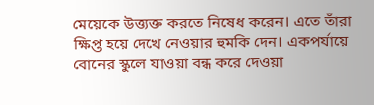মেয়েকে উত্ত্যক্ত করতে নিষেধ করেন। এতে তাঁরা ক্ষিপ্ত হয়ে দেখে নেওয়ার হুমকি দেন। একপর্যায়ে বোনের স্কুলে যাওয়া বন্ধ করে দেওয়া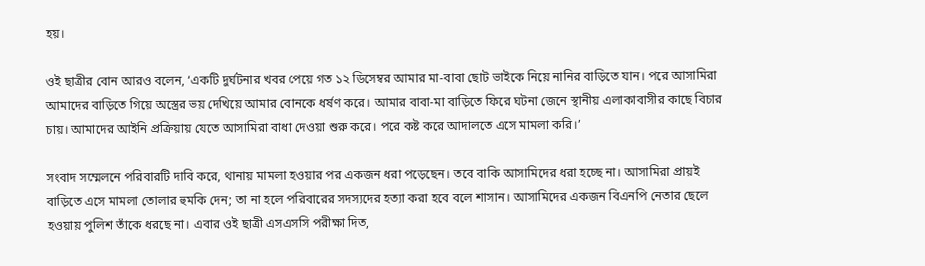হয়।

ওই ছাত্রীর বোন আরও বলেন, ‘একটি দুর্ঘটনার খবর পেয়ে গত ১২ ডিসেম্বর আমার মা-বাবা ছোট ভাইকে নিয়ে নানির বাড়িতে যান। পরে আসামিরা আমাদের বাড়িতে গিয়ে অস্ত্রের ভয় দেখিয়ে আমার বোনকে ধর্ষণ করে। আমার বাবা-মা বাড়িতে ফিরে ঘটনা জেনে স্থানীয় এলাকাবাসীর কাছে বিচার চায়। আমাদের আইনি প্রক্রিয়ায় যেতে আসামিরা বাধা দেওয়া শুরু করে। পরে কষ্ট করে আদালতে এসে মামলা করি।’

সংবাদ সম্মেলনে পরিবারটি দাবি করে, থানায় মামলা হওয়ার পর একজন ধরা পড়েছেন। তবে বাকি আসামিদের ধরা হচ্ছে না। আসামিরা প্রায়ই বাড়িতে এসে মামলা তোলার হুমকি দেন; তা না হলে পরিবারের সদস্যদের হত্যা করা হবে বলে শাসান। আসামিদের একজন বিএনপি নেতার ছেলে হওয়ায় পুলিশ তাঁকে ধরছে না। এবার ওই ছাত্রী এসএসসি পরীক্ষা দিত,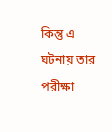কিন্তু এ ঘটনায় তার পরীক্ষা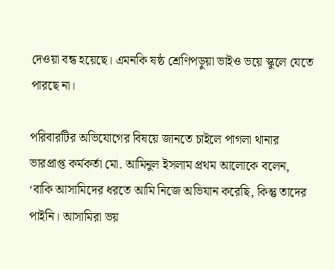দেওয়া বন্ধ হয়েছে। এমনকি ষষ্ঠ শ্রেণিপড়ুয়া ভাইও ভয়ে স্কুলে যেতে পারছে না।

পরিবারটির অভিযোগের বিষয়ে জানতে চাইলে পাগলা থানার ভারপ্রাপ্ত কর্মকর্তা মো. আমিনুল ইসলাম প্রথম আলোকে বলেন, ‘বাকি আসামিদের ধরতে আমি নিজে অভিযান করেছি, কিন্তু তাদের পাইনি। আসামিরা ভয়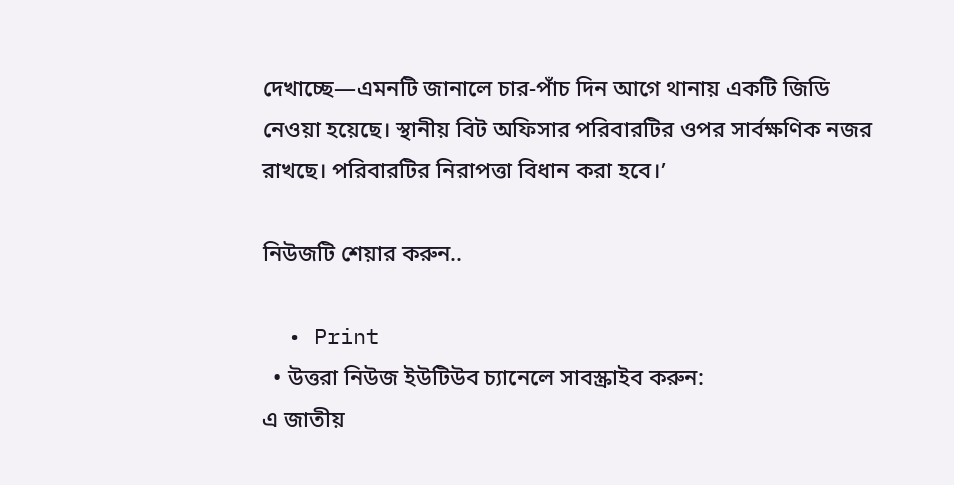দেখাচ্ছে—এমনটি জানালে চার-পাঁচ দিন আগে থানায় একটি জিডি নেওয়া হয়েছে। স্থানীয় বিট অফিসার পরিবারটির ওপর সার্বক্ষণিক নজর রাখছে। পরিবারটির নিরাপত্তা বিধান করা হবে।’

নিউজটি শেয়ার করুন..

  • Print
  • উত্তরা নিউজ ইউটিউব চ্যানেলে সাবস্ক্রাইব করুন:
এ জাতীয়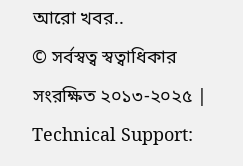আরো খবর..
© সর্বস্বত্ব স্বত্বাধিকার সংরক্ষিত ২০১৩-২০২৫ | Technical Support: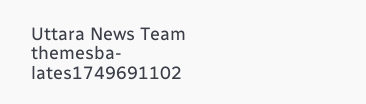Uttara News Team
themesba-lates1749691102